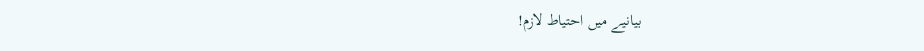بیانیے میں احتیاط لازم!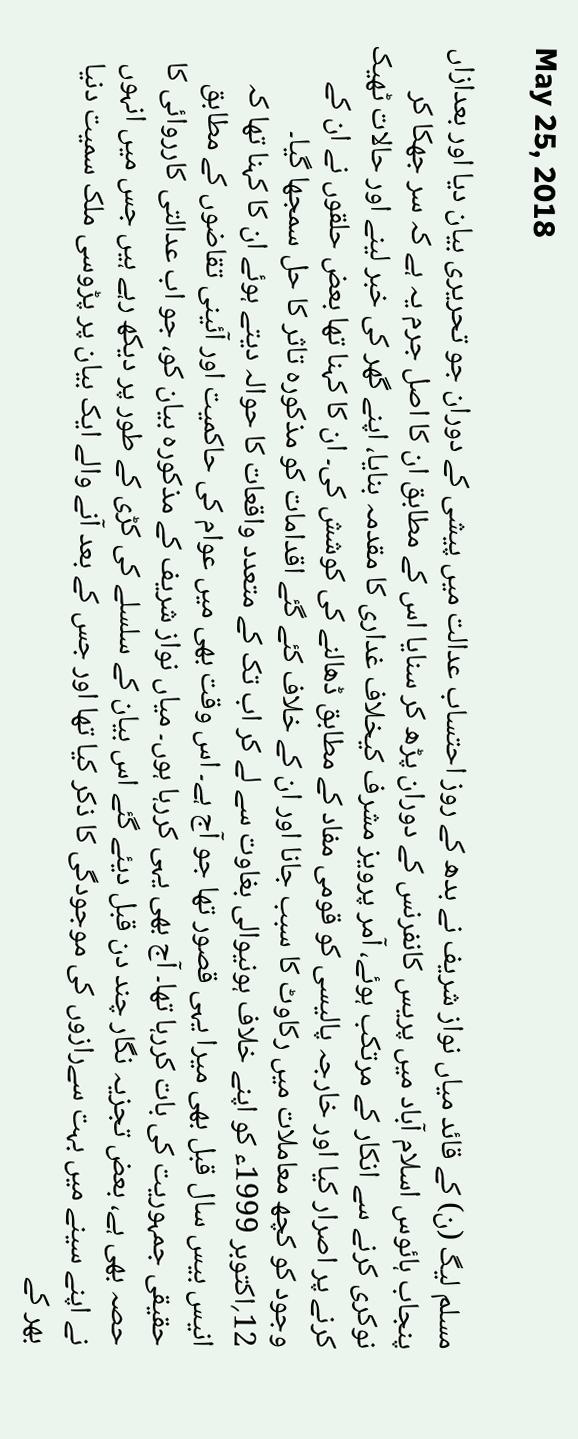May 25, 2018

مسلم لیگ (ن) کے قائد میاں نواز شریف نے بدھ کے روز احتساب عدالت میں پیشی کے دوران جو تحریری بیان دیا اور بعدازاں پنجاب ہائوس اسلام آباد میں پریس کانفرنس کے دوران پڑھ کر سنایا اس کے مطابق ان کا اصل جرم یہ ہے کہ سر جھکا کر نوکری کرنے سے انکار کے مرتکب ہوئے، آمر پرویز مشرف کیخلاف غداری کا مقدمہ بنایا، اپنے گھر کی خبر لینے اور حالات ٹھیک کرنے پر اصرار کیا اور خارجہ پالیسی کو قومی مفاد کے مطابق ڈھالنے کی کوشش کی۔ ان کا کہنا تھا بعض حلقوں نے ان کے وجود کو کچھ معاملات میں رکاوٹ کا سبب جانا اور ان کے خلاف کئے گئے اقدامات کو مذکورہ تاثر کا حل سمجھا گیا۔ 12؍اکتوبر 1999ء کو اپنے خلاف ہونیوالی بغاوت سے لے کر اب تک کے متعدد واقعات کا حوالہ دیتے ہوئے ان کا کہنا تھا کہ انیس بیس سال قبل بھی میرا یہی قصور تھا جو آج ہے۔ اس وقت بھی میں عوام کی حاکمیت اور آئینی تقاضوں کے مطابق حقیقی جمہوریت کی بات کررہا تھا۔ آج بھی یہی کررہا ہوں۔ میاں نواز شریف کے مذکورہ بیان کو، جو اب عدالتی کارروائی کا حصہ بھی ہے، بعض تجزیہ نگار چند دن قبل دیئے گئے اس بیان کے سلسلے کی کڑی کے طور پر دیکھ رہے ہیں جس میں انہوں نے اپنے سینے میں بہت سےرازوں کی موجودگی کا ذکر کیا تھا اور جس کے بعد آنے والے ایک بیان پر پڑوسی ملک سمیت دنیا بھر کے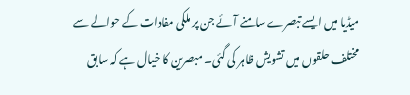میڈیا میں ایسے تبصرے سامنے آئے جن پر ملکی مفادات کے حوالے سے مختلف حلقوں میں تشویش ظاہر کی گئی۔ مبصرین کا خیال ہے کہ سابق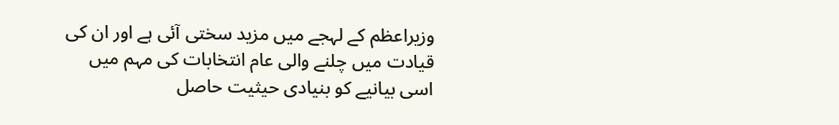وزیراعظم کے لہجے میں مزید سختی آئی ہے اور ان کی قیادت میں چلنے والی عام انتخابات کی مہم میں اسی بیانیے کو بنیادی حیثیت حاصل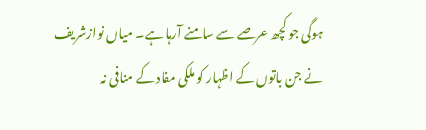ہوگی جو کچھ عرصے سے سامنے آرہا ہے۔ میاں نوازشریف نے جن باتوں کے اظہار کو ملکی مفاد کے منافی نہ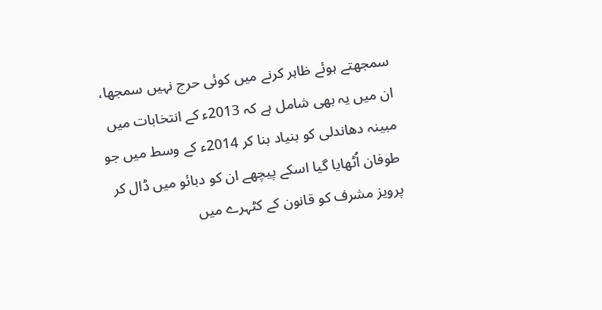سمجھتے ہوئے ظاہر کرنے میں کوئی حرج نہیں سمجھا، ان میں یہ بھی شامل ہے کہ 2013ء کے انتخابات میں مبینہ دھاندلی کو بنیاد بنا کر 2014ء کے وسط میں جو طوفان اُٹھایا گیا اسکے پیچھے ان کو دبائو میں ڈال کر پرویز مشرف کو قانون کے کٹہرے میں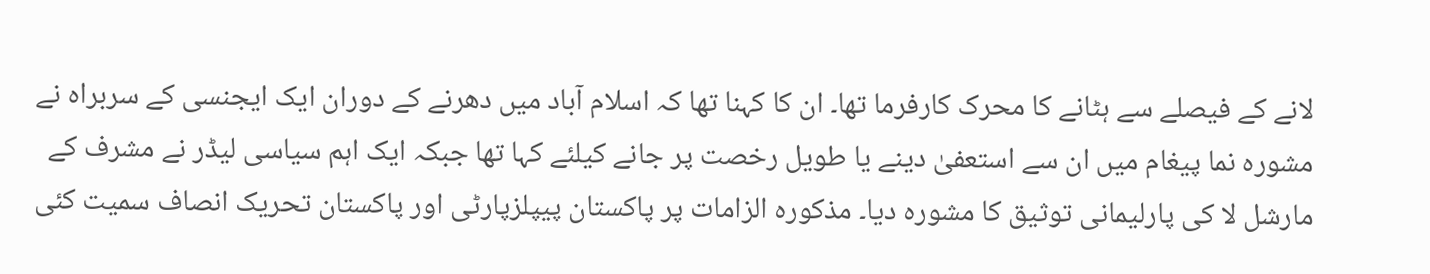لانے کے فیصلے سے ہٹانے کا محرک کارفرما تھا۔ ان کا کہنا تھا کہ اسلام آباد میں دھرنے کے دوران ایک ایجنسی کے سربراہ نے مشورہ نما پیغام میں ان سے استعفیٰ دینے یا طویل رخصت پر جانے کیلئے کہا تھا جبکہ ایک اہم سیاسی لیڈر نے مشرف کے مارشل لا کی پارلیمانی توثیق کا مشورہ دیا۔ مذکورہ الزامات پر پاکستان پیپلزپارٹی اور پاکستان تحریک انصاف سمیت کئی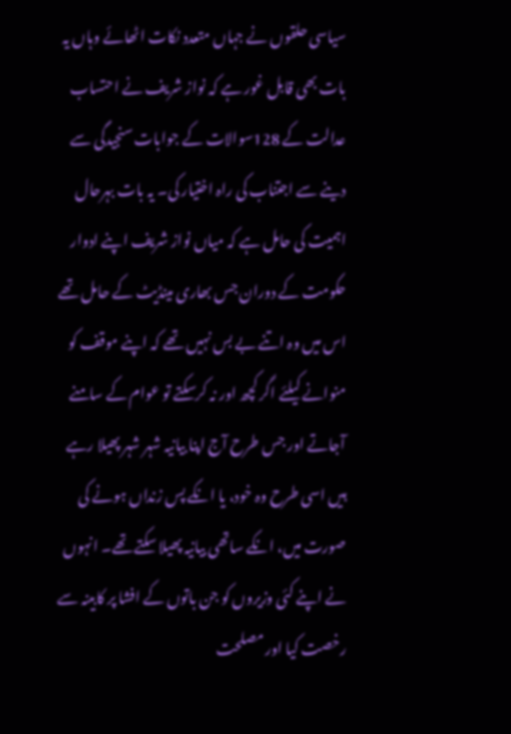سیاسی حلقوں نے جہاں متعدد نکات اٹھائے وہاں یہ بات بھی قابل غور ہے کہ نواز شریف نے احتساب عدالت کے 128سوالات کے جوابات سنجیدگی سے دینے سے اجتناب کی راہ اختیار کی۔ یہ بات بہرحال اہمیت کی حامل ہے کہ میاں نواز شریف اپنے ادوار حکومت کے دوران جس بھاری مینڈیٹ کے حامل تھے اس میں وہ اتنے بے بس نہیں تھے کہ اپنے موقف کو منوانے کیلئے اگر کچھ اور نہ کرسکتے تو عوام کے سامنے آجاتے اور جس طرح آج اپنا بیانیہ شہر شہر پھیلا رہے ہیں اسی طرح وہ خود، یا انکے پس زنداں ہونے کی صورت میں، انکے ساتھی بیانیہ پھیلا سکتے تھے۔ انہوں نے اپنے کئی وزیروں کو جن باتوں کے افشا پر کابینہ سے رخصت کیا اور مصلحت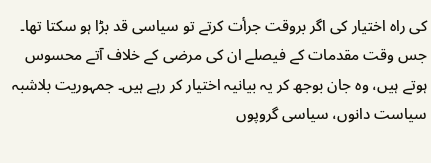کی راہ اختیار کی اگر بروقت جرأت کرتے تو سیاسی قد بڑا ہو سکتا تھا۔ جس وقت مقدمات کے فیصلے ان کی مرضی کے خلاف آتے محسوس ہوتے ہیں، وہ جان بوجھ کر یہ بیانیہ اختیار کر رہے ہیں۔ جمہوریت بلاشبہ سیاست دانوں، سیاسی گروپوں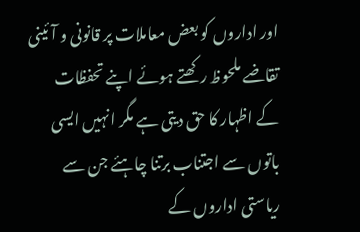اور اداروں کو بعض معاملات پر قانونی و آئینی تقاضے ملحوظ رکھتے ہوئے اپنے تحفظات کے اظہار کا حق دیتی ہے مگر انہیں ایسی باتوں سے اجتناب برتنا چاہئے جن سے ریاستی اداروں کے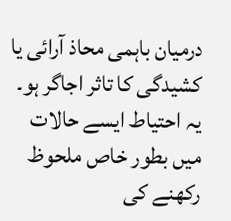درمیان باہمی محاذ آرائی یا کشیدگی کا تاثر اجاگر ہو۔ یہ احتیاط ایسے حالات میں بطور خاص ملحوظ رکھنے کی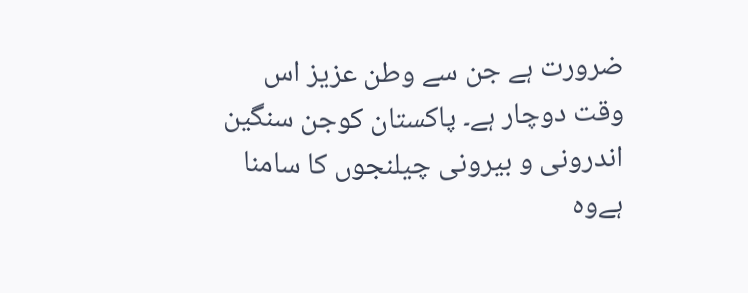ضرورت ہے جن سے وطن عزیز اس وقت دوچار ہے۔ پاکستان کوجن سنگین اندرونی و بیرونی چیلنجوں کا سامنا ہےوہ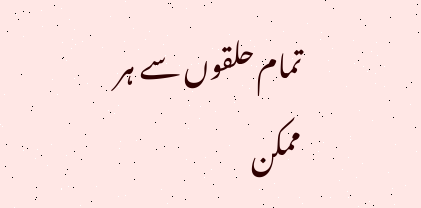تمام حلقوں سے ہر ممکن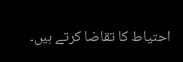احتیاط کا تقاضا کرتے ہیں۔